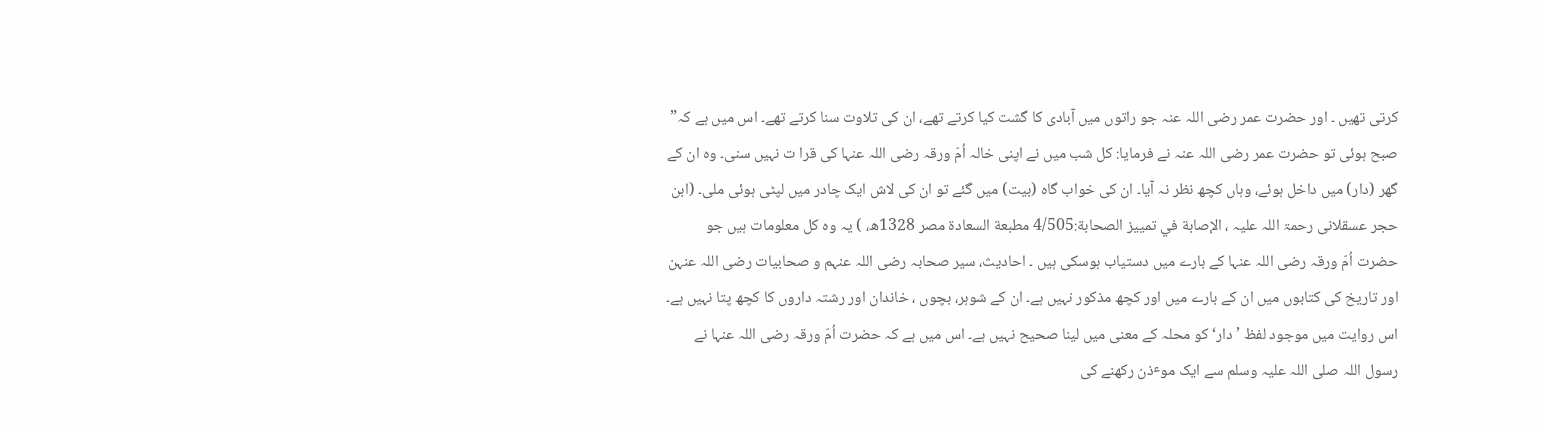کرتی تھیں ۔ اور حضرت عمر رضی اللہ عنہ جو راتوں میں آبادی کا گشت کیا کرتے تھے، ان کی تلاوت سنا کرتے تھے۔ اس میں ہے کہ” صبح ہوئی تو حضرت عمر رضی اللہ عنہ نے فرمایا: کل شب میں نے اپنی خالہ اُمّ ورقہ رضی اللہ عنہا کی قرا ت نہیں سنی۔ وہ ان کے گھر (دار) میں داخل ہوئے، وہاں کچھ نظر نہ آیا۔ ان کی خواب گاہ (بیت) میں گئے تو ان کی لاش ایک چادر میں لپٹی ہوئی ملی۔ (ابن حجر عسقلانی رحمۃ اللہ علیہ ، الإصابة في تمييز الصحابة:4/505 مطبعة السعادة مصر 1328ھ، ) یہ وہ کل معلومات ہیں جو حضرت اُمّ ورقہ رضی اللہ عنہا کے بارے میں دستیاب ہوسکی ہیں ۔ احادیث، سیر صحابہ رضی اللہ عنہم و صحابیات رضی اللہ عنہن اور تاریخ کی کتابوں میں ان کے بارے میں اور کچھ مذکور نہیں ہے۔ ان کے شوہر، بچوں ، خاندان اور رشتہ داروں کا کچھ پتا نہیں ہے۔ اس روایت میں موجود لفظ ’دار‘ کو محلہ کے معنی میں لینا صحیح نہیں ہے۔ اس میں ہے کہ حضرت اُمّ ورقہ رضی اللہ عنہا نے رسول اللہ صلی اللہ علیہ وسلم سے ایک موٴذن رکھنے کی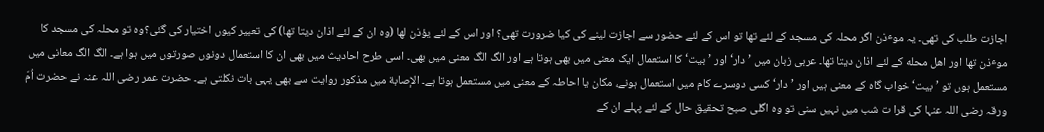اجازت طلب کی تھی۔ یہ موٴذن اگر محلہ کی مسجد کے لئے تھا تو اس کے لئے حضور سے اجازت لینے کی کیا ضرورت تھی؟ اور اس کے لئے يؤذن لها (وہ ان کے لئے اذان دیتا تھا) کی تعبیر کیوں اختیار کی گئی؟وہ تو محلہ کی مسجد کا موٴذن تھا اور اهل محله کے لئے اذان دیتا تھا۔ عربی زبان میں ’دار‘ اور ’بیت‘ کا استعمال ایک معنی میں بھی ہوتا ہے اور الگ الگ معنی میں بھی۔ اسی طرح احادیث میں بھی ان کا استعمال دونوں صورتوں میں ہوا ہے۔ الگ الگ معانی میں مستعمل ہوں تو ’بیت‘ خواب گاہ کے معنی ہیں اور ’دار‘ کسی دوسرے کام میں استعمال ہونے، مکان یا احاطہ کے معنی میں مستعمل ہوتا ہے۔ الإصابة میں مذکور روایت سے بھی یہی بات نکلتی ہے۔ حضرت عمر رضی اللہ عنہ نے حضرت اُمّ ورقہ رضی اللہ عنہا کی قرا ت شب میں نہیں سنی تو وہ اگلی صبح تحقیق حال کے لئے پہلے ان کے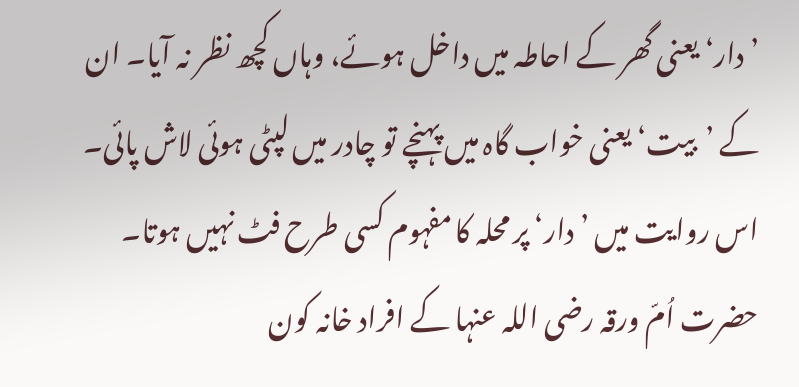’دار‘ یعنی گھر کے احاطہ میں داخل ہوئے، وہاں کچھ نظر نہ آیا۔ ان کے ’بیت‘ یعنی خواب گاہ میں پہنچے تو چادر میں لپٹی ہوئی لاش پائی۔ اس روایت میں ’دار‘ پر محلہ کا مفہوم کسی طرح فٹ نہیں ہوتا۔ حضرت اُمّ ورقہ رضی اللہ عنہا کے افراد خانہ کون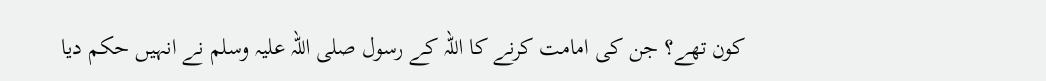کون تھے؟ جن کی امامت کرنے کا اللہ کے رسول صلی اللہ علیہ وسلم نے انہیں حکم دیا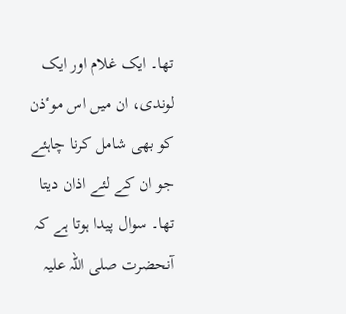تھا۔ ایک غلام اور ایک لوندی، ان میں اس موٴذن کو بھی شامل کرنا چاہئے جو ان کے لئے اذان دیتا تھا۔ سوال پیدا ہوتا ہے کہ آنحضرت صلی اللہ علیہ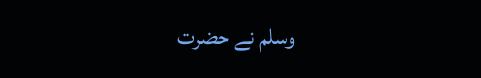وسلم نے حضرت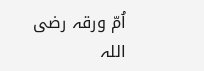اُمّ ورقہ رضی اللہ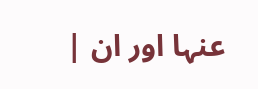عنہا اور ان |